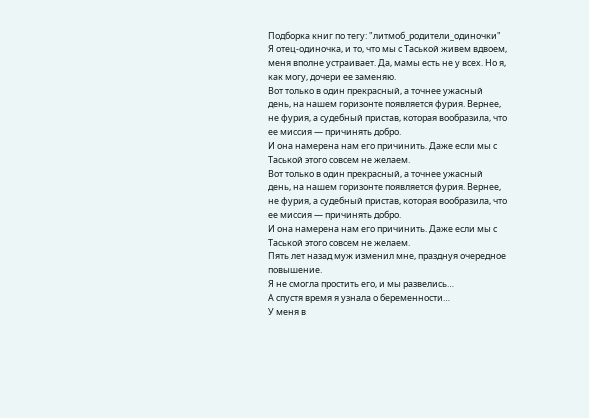Подборка книг по тегу: "литмоб_родители_одиночки"
Я отец-одиночка, и то, что мы с Таськой живем вдвоем, меня вполне устраивает. Да, мамы есть не у всех. Но я, как могу, дочери ее заменяю.
Вот только в один прекрасный, а точнее ужасный день, на нашем горизонте появляется фурия. Вернее, не фурия, а судебный пристав, которая вообразила, что ее миссия — причинять добро.
И она намерена нам его причинить. Даже если мы с Таськой этого совсем не желаем.
Вот только в один прекрасный, а точнее ужасный день, на нашем горизонте появляется фурия. Вернее, не фурия, а судебный пристав, которая вообразила, что ее миссия — причинять добро.
И она намерена нам его причинить. Даже если мы с Таськой этого совсем не желаем.
Пять лет назад муж изменил мне, празднуя очередное повышение.
Я не смогла простить его, и мы развелись…
А спустя время я узнала о беременности…
У меня в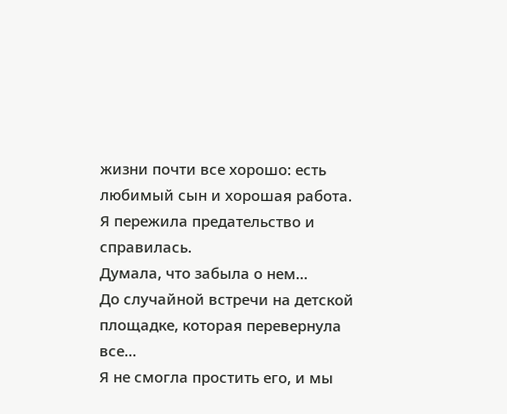жизни почти все хорошо: есть любимый сын и хорошая работа.
Я пережила предательство и справилась.
Думала, что забыла о нем…
До случайной встречи на детской площадке, которая перевернула все…
Я не смогла простить его, и мы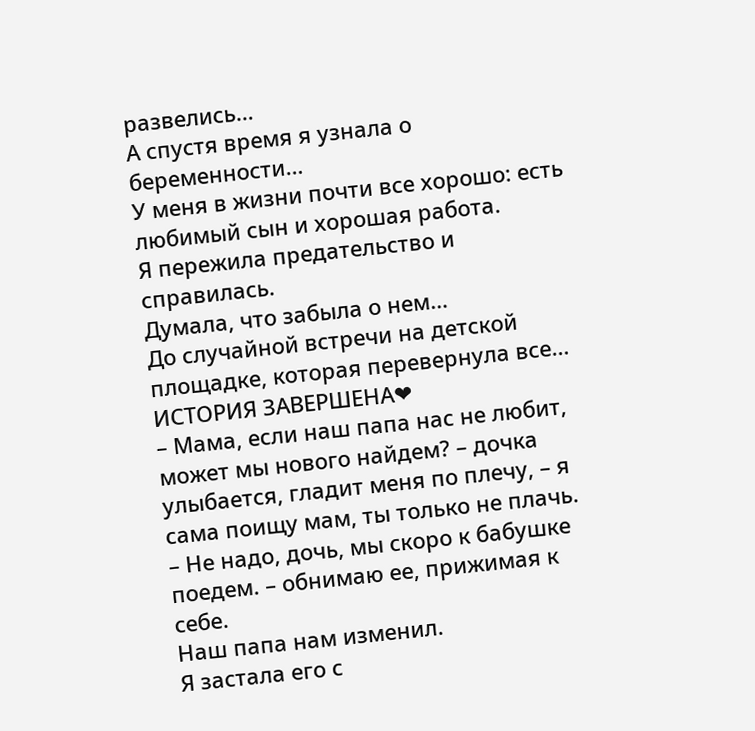развелись…
А спустя время я узнала о беременности…
У меня в жизни почти все хорошо: есть любимый сын и хорошая работа.
Я пережила предательство и справилась.
Думала, что забыла о нем…
До случайной встречи на детской площадке, которая перевернула все…
ИСТОРИЯ ЗАВЕРШЕНА❤
– Мама, если наш папа нас не любит, может мы нового найдем? – дочка улыбается, гладит меня по плечу, – я сама поищу мам, ты только не плачь.
– Не надо, дочь, мы скоро к бабушке поедем. – обнимаю ее, прижимая к себе.
Наш папа нам изменил.
Я застала его с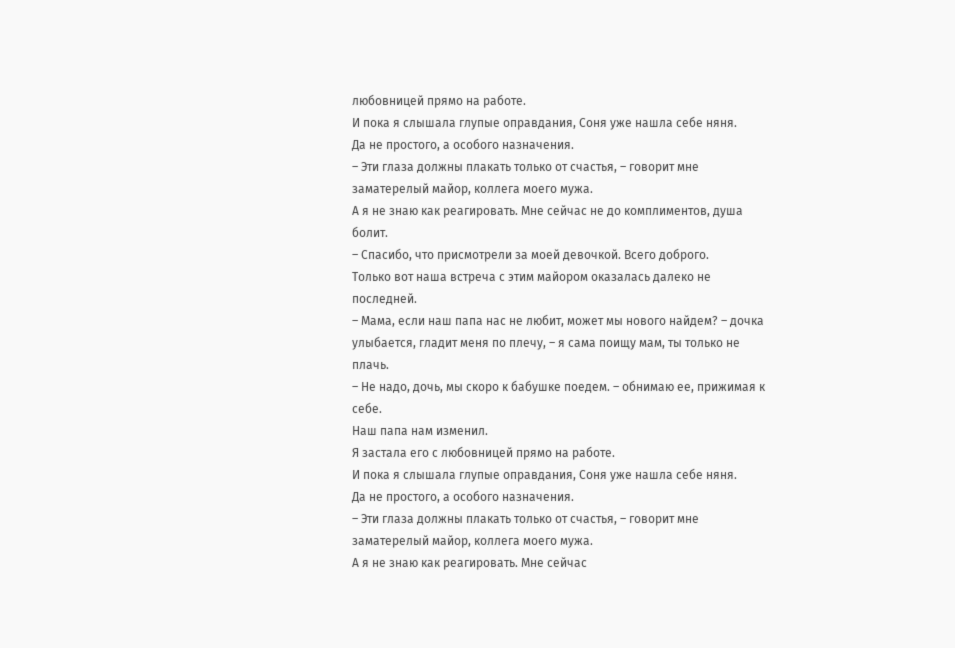любовницей прямо на работе.
И пока я слышала глупые оправдания, Соня уже нашла себе няня.
Да не простого, а особого назначения.
– Эти глаза должны плакать только от счастья, – говорит мне заматерелый майор, коллега моего мужа.
А я не знаю как реагировать. Мне сейчас не до комплиментов, душа болит.
– Спасибо, что присмотрели за моей девочкой. Всего доброго.
Только вот наша встреча с этим майором оказалась далеко не последней.
– Мама, если наш папа нас не любит, может мы нового найдем? – дочка улыбается, гладит меня по плечу, – я сама поищу мам, ты только не плачь.
– Не надо, дочь, мы скоро к бабушке поедем. – обнимаю ее, прижимая к себе.
Наш папа нам изменил.
Я застала его с любовницей прямо на работе.
И пока я слышала глупые оправдания, Соня уже нашла себе няня.
Да не простого, а особого назначения.
– Эти глаза должны плакать только от счастья, – говорит мне заматерелый майор, коллега моего мужа.
А я не знаю как реагировать. Мне сейчас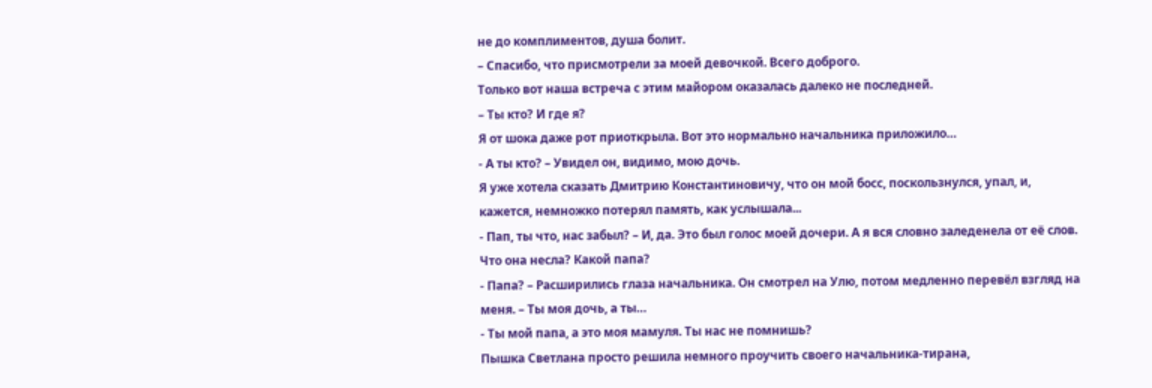не до комплиментов, душа болит.
– Спасибо, что присмотрели за моей девочкой. Всего доброго.
Только вот наша встреча с этим майором оказалась далеко не последней.
– Ты кто? И где я?
Я от шока даже рот приоткрыла. Вот это нормально начальника приложило…
- А ты кто? – Увидел он, видимо, мою дочь.
Я уже хотела сказать Дмитрию Константиновичу, что он мой босс, поскользнулся, упал, и, кажется, немножко потерял память, как услышала...
- Пап, ты что, нас забыл? – И, да. Это был голос моей дочери. А я вся словно заледенела от её слов. Что она несла? Какой папа?
- Папа? – Расширились глаза начальника. Он смотрел на Улю, потом медленно перевёл взгляд на меня. – Ты моя дочь, а ты…
- Ты мой папа, а это моя мамуля. Ты нас не помнишь?
Пышка Светлана просто решила немного проучить своего начальника-тирана,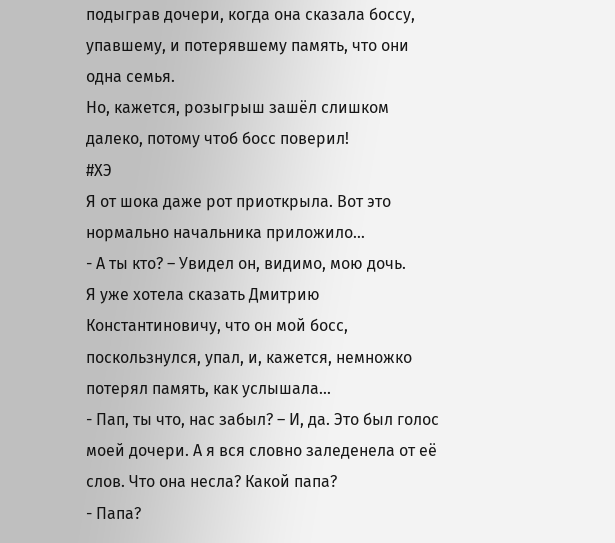подыграв дочери, когда она сказала боссу, упавшему, и потерявшему память, что они одна семья.
Но, кажется, розыгрыш зашёл слишком далеко, потому чтоб босс поверил!
#ХЭ
Я от шока даже рот приоткрыла. Вот это нормально начальника приложило…
- А ты кто? – Увидел он, видимо, мою дочь.
Я уже хотела сказать Дмитрию Константиновичу, что он мой босс, поскользнулся, упал, и, кажется, немножко потерял память, как услышала...
- Пап, ты что, нас забыл? – И, да. Это был голос моей дочери. А я вся словно заледенела от её слов. Что она несла? Какой папа?
- Папа?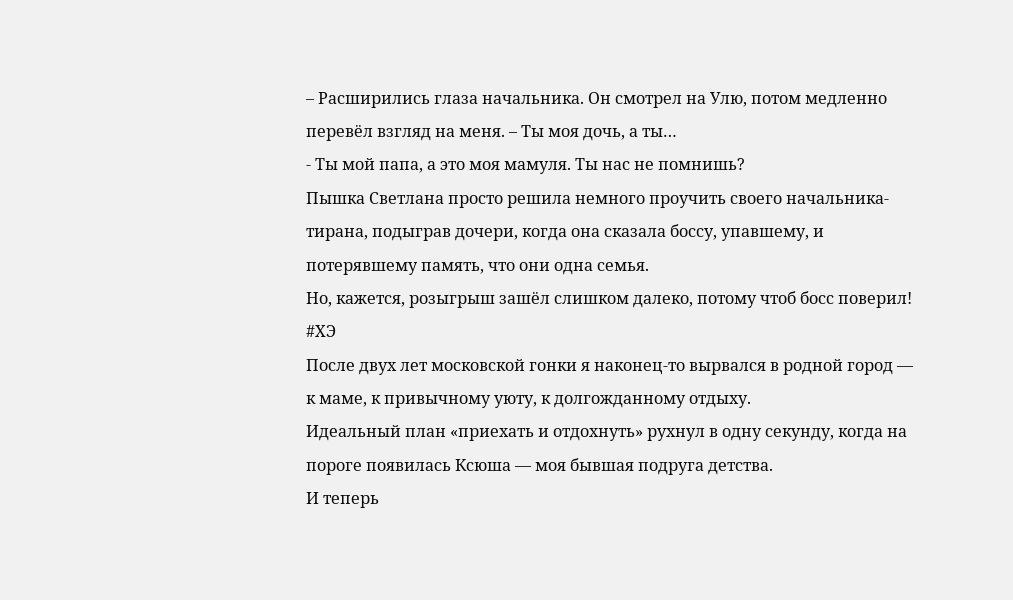– Расширились глаза начальника. Он смотрел на Улю, потом медленно перевёл взгляд на меня. – Ты моя дочь, а ты…
- Ты мой папа, а это моя мамуля. Ты нас не помнишь?
Пышка Светлана просто решила немного проучить своего начальника-тирана, подыграв дочери, когда она сказала боссу, упавшему, и потерявшему память, что они одна семья.
Но, кажется, розыгрыш зашёл слишком далеко, потому чтоб босс поверил!
#ХЭ
После двух лет московской гонки я наконец-то вырвался в родной город — к маме, к привычному уюту, к долгожданному отдыху.
Идеальный план «приехать и отдохнуть» рухнул в одну секунду, когда на пороге появилась Ксюша — моя бывшая подруга детства.
И теперь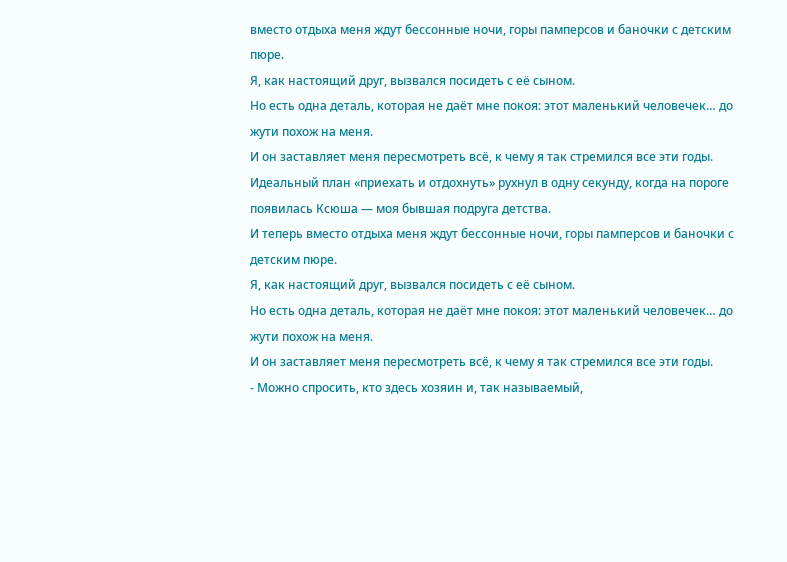вместо отдыха меня ждут бессонные ночи, горы памперсов и баночки с детским пюре.
Я, как настоящий друг, вызвался посидеть с её сыном.
Но есть одна деталь, которая не даёт мне покоя: этот маленький человечек… до жути похож на меня.
И он заставляет меня пересмотреть всё, к чему я так стремился все эти годы.
Идеальный план «приехать и отдохнуть» рухнул в одну секунду, когда на пороге появилась Ксюша — моя бывшая подруга детства.
И теперь вместо отдыха меня ждут бессонные ночи, горы памперсов и баночки с детским пюре.
Я, как настоящий друг, вызвался посидеть с её сыном.
Но есть одна деталь, которая не даёт мне покоя: этот маленький человечек… до жути похож на меня.
И он заставляет меня пересмотреть всё, к чему я так стремился все эти годы.
- Можно спросить, кто здесь хозяин и, так называемый,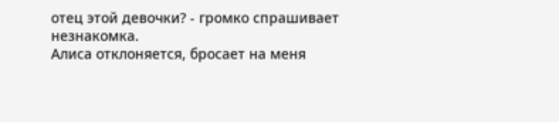отец этой девочки? - громко спрашивает незнакомка.
Алиса отклоняется, бросает на меня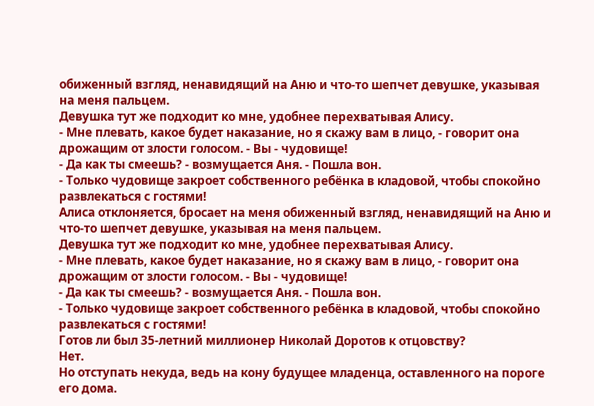обиженный взгляд, ненавидящий на Аню и что-то шепчет девушке, указывая на меня пальцем.
Девушка тут же подходит ко мне, удобнее перехватывая Алису.
- Мне плевать, какое будет наказание, но я скажу вам в лицо, - говорит она дрожащим от злости голосом. - Вы - чудовище!
- Да как ты смеешь? - возмущается Аня. - Пошла вон.
- Только чудовище закроет собственного ребёнка в кладовой, чтобы спокойно развлекаться с гостями!
Алиса отклоняется, бросает на меня обиженный взгляд, ненавидящий на Аню и что-то шепчет девушке, указывая на меня пальцем.
Девушка тут же подходит ко мне, удобнее перехватывая Алису.
- Мне плевать, какое будет наказание, но я скажу вам в лицо, - говорит она дрожащим от злости голосом. - Вы - чудовище!
- Да как ты смеешь? - возмущается Аня. - Пошла вон.
- Только чудовище закроет собственного ребёнка в кладовой, чтобы спокойно развлекаться с гостями!
Готов ли был 35-летний миллионер Николай Доротов к отцовству?
Нет.
Но отступать некуда, ведь на кону будущее младенца, оставленного на пороге его дома.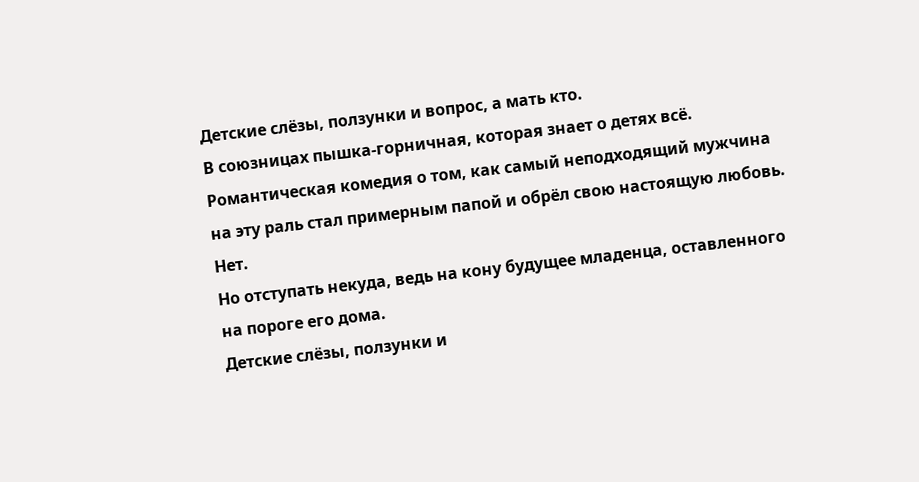Детские слёзы, ползунки и вопрос, а мать кто.
В союзницах пышка-горничная, которая знает о детях всё.
Романтическая комедия о том, как самый неподходящий мужчина на эту раль стал примерным папой и обрёл свою настоящую любовь.
Нет.
Но отступать некуда, ведь на кону будущее младенца, оставленного на пороге его дома.
Детские слёзы, ползунки и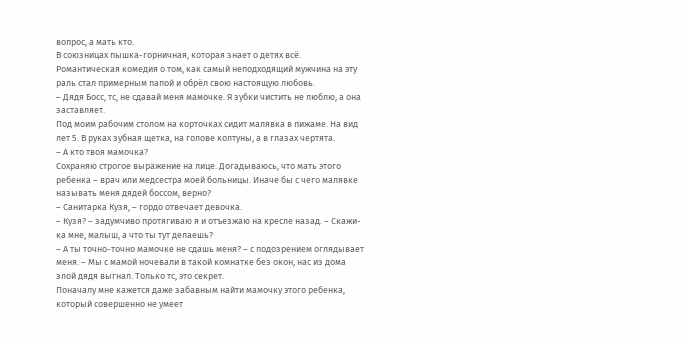вопрос, а мать кто.
В союзницах пышка-горничная, которая знает о детях всё.
Романтическая комедия о том, как самый неподходящий мужчина на эту раль стал примерным папой и обрёл свою настоящую любовь.
– Дядя Босс, тс, не сдавай меня мамочке. Я зубки чистить не люблю, а она заставляет.
Под моим рабочим столом на корточках сидит малявка в пижаме. На вид лет 5. В руках зубная щетка, на голове колтуны, а в глазах чертята.
– А кто твоя мамочка?
Сохраняю строгое выражение на лице. Догадываюсь, что мать этого ребенка – врач или медсестра моей больницы. Иначе бы с чего малявке называть меня дядей боссом, верно?
– Санитарка Кузя, – гордо отвечает девочка.
– Кузя? – задумчиво протягиваю я и отъезжаю на кресле назад. – Скажи-ка мне, малыш, а что ты тут делаешь?
– А ты точно-точно мамочке не сдашь меня? – с подозрением оглядывает меня. – Мы с мамой ночевали в такой комнатке без окон, нас из дома злой дядя выгнал. Только тс, это секрет.
Поначалу мне кажется даже забавным найти мамочку этого ребенка, который совершенно не умеет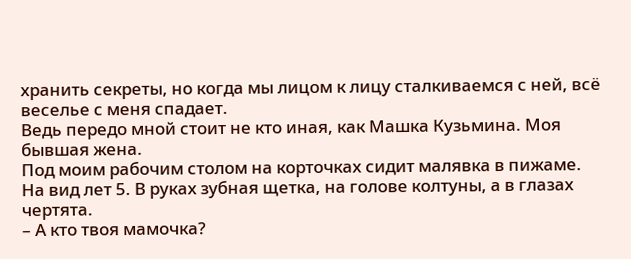хранить секреты, но когда мы лицом к лицу сталкиваемся с ней, всё веселье с меня спадает.
Ведь передо мной стоит не кто иная, как Машка Кузьмина. Моя бывшая жена.
Под моим рабочим столом на корточках сидит малявка в пижаме. На вид лет 5. В руках зубная щетка, на голове колтуны, а в глазах чертята.
– А кто твоя мамочка?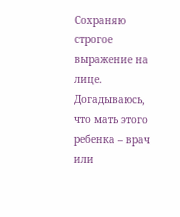Сохраняю строгое выражение на лице. Догадываюсь, что мать этого ребенка – врач или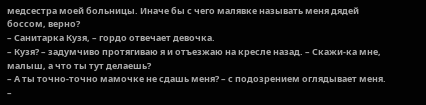медсестра моей больницы. Иначе бы с чего малявке называть меня дядей боссом, верно?
– Санитарка Кузя, – гордо отвечает девочка.
– Кузя? – задумчиво протягиваю я и отъезжаю на кресле назад. – Скажи-ка мне, малыш, а что ты тут делаешь?
– А ты точно-точно мамочке не сдашь меня? – с подозрением оглядывает меня. –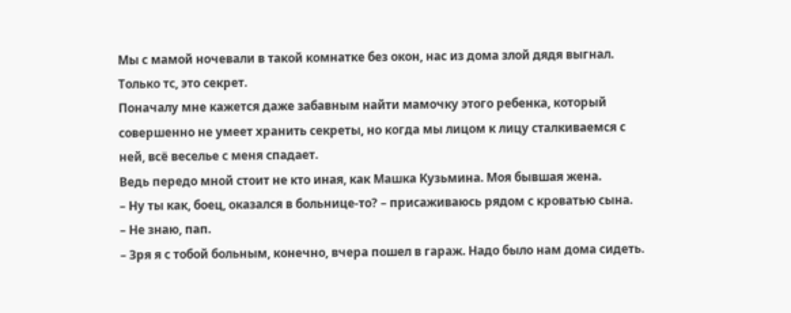Мы с мамой ночевали в такой комнатке без окон, нас из дома злой дядя выгнал. Только тс, это секрет.
Поначалу мне кажется даже забавным найти мамочку этого ребенка, который совершенно не умеет хранить секреты, но когда мы лицом к лицу сталкиваемся с ней, всё веселье с меня спадает.
Ведь передо мной стоит не кто иная, как Машка Кузьмина. Моя бывшая жена.
– Ну ты как, боец, оказался в больнице-то? – присаживаюсь рядом с кроватью сына.
– Не знаю, пап.
– Зря я с тобой больным, конечно, вчера пошел в гараж. Надо было нам дома сидеть.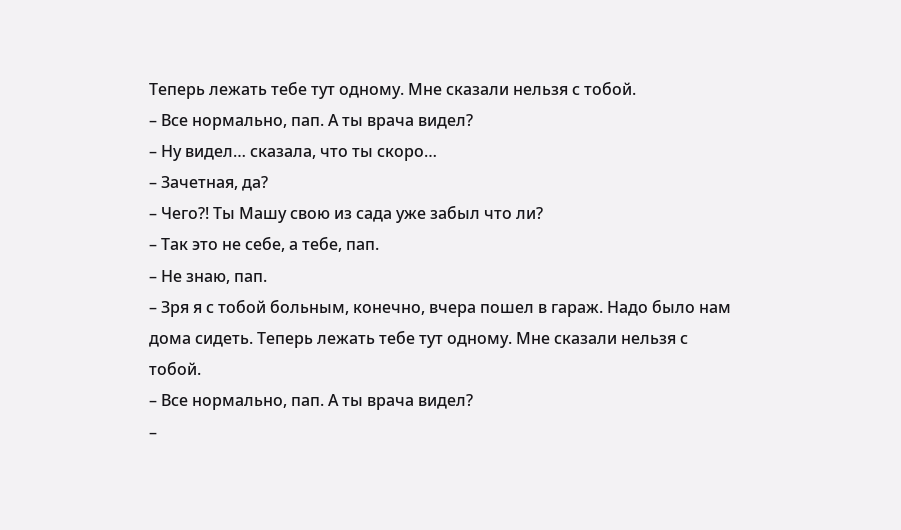Теперь лежать тебе тут одному. Мне сказали нельзя с тобой.
– Все нормально, пап. А ты врача видел?
– Ну видел… сказала, что ты скоро…
– Зачетная, да?
– Чего?! Ты Машу свою из сада уже забыл что ли?
– Так это не себе, а тебе, пап.
– Не знаю, пап.
– Зря я с тобой больным, конечно, вчера пошел в гараж. Надо было нам дома сидеть. Теперь лежать тебе тут одному. Мне сказали нельзя с тобой.
– Все нормально, пап. А ты врача видел?
–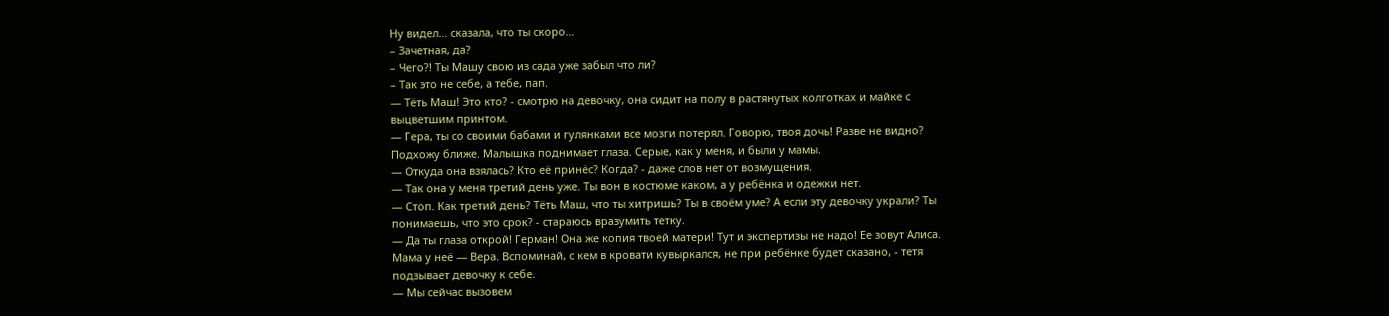Ну видел… сказала, что ты скоро…
– Зачетная, да?
– Чего?! Ты Машу свою из сада уже забыл что ли?
– Так это не себе, а тебе, пап.
— Тёть Маш! Это кто? - смотрю на девочку, она сидит на полу в растянутых колготках и майке с выцветшим принтом.
— Гера, ты со своими бабами и гулянками все мозги потерял. Говорю, твоя дочь! Разве не видно?
Подхожу ближе. Малышка поднимает глаза. Серые, как у меня, и были у мамы.
— Откуда она взялась? Кто её принёс? Когда? - даже слов нет от возмущения.
— Так она у меня третий день уже. Ты вон в костюме каком, а у ребёнка и одежки нет.
— Стоп. Как третий день? Тёть Маш, что ты хитришь? Ты в своём уме? А если эту девочку украли? Ты понимаешь, что это срок? - стараюсь вразумить тетку.
— Да ты глаза открой! Герман! Она же копия твоей матери! Тут и экспертизы не надо! Ее зовут Алиса. Мама у неё — Вера. Вспоминай, с кем в кровати кувыркался, не при ребёнке будет сказано, - тетя подзывает девочку к себе.
— Мы сейчас вызовем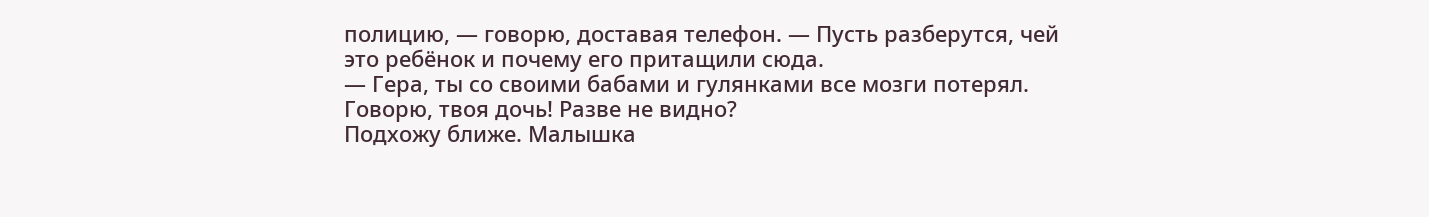полицию, — говорю, доставая телефон. — Пусть разберутся, чей это ребёнок и почему его притащили сюда.
— Гера, ты со своими бабами и гулянками все мозги потерял. Говорю, твоя дочь! Разве не видно?
Подхожу ближе. Малышка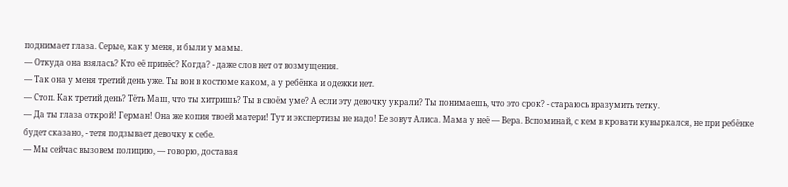поднимает глаза. Серые, как у меня, и были у мамы.
— Откуда она взялась? Кто её принёс? Когда? - даже слов нет от возмущения.
— Так она у меня третий день уже. Ты вон в костюме каком, а у ребёнка и одежки нет.
— Стоп. Как третий день? Тёть Маш, что ты хитришь? Ты в своём уме? А если эту девочку украли? Ты понимаешь, что это срок? - стараюсь вразумить тетку.
— Да ты глаза открой! Герман! Она же копия твоей матери! Тут и экспертизы не надо! Ее зовут Алиса. Мама у неё — Вера. Вспоминай, с кем в кровати кувыркался, не при ребёнке будет сказано, - тетя подзывает девочку к себе.
— Мы сейчас вызовем полицию, — говорю, доставая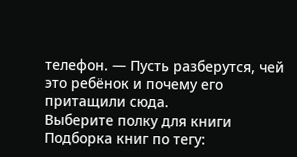телефон. — Пусть разберутся, чей это ребёнок и почему его притащили сюда.
Выберите полку для книги
Подборка книг по тегу: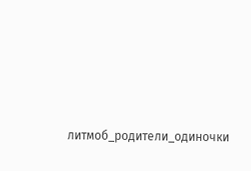литмоб_родители_одиночки